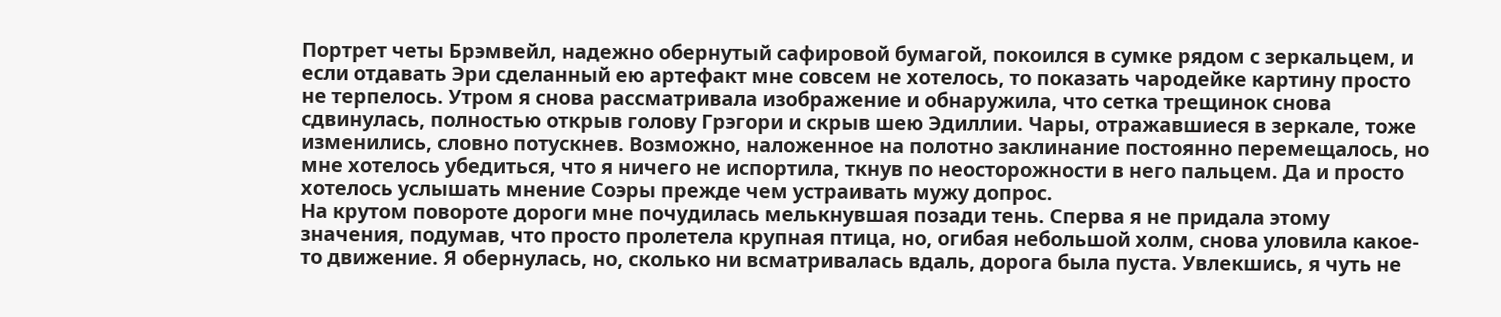Портрет четы Брэмвейл, надежно обернутый сафировой бумагой, покоился в сумке рядом с зеркальцем, и если отдавать Эри сделанный ею артефакт мне совсем не хотелось, то показать чародейке картину просто не терпелось. Утром я снова рассматривала изображение и обнаружила, что сетка трещинок снова сдвинулась, полностью открыв голову Грэгори и скрыв шею Эдиллии. Чары, отражавшиеся в зеркале, тоже изменились, словно потускнев. Возможно, наложенное на полотно заклинание постоянно перемещалось, но мне хотелось убедиться, что я ничего не испортила, ткнув по неосторожности в него пальцем. Да и просто хотелось услышать мнение Соэры прежде чем устраивать мужу допрос.
На крутом повороте дороги мне почудилась мелькнувшая позади тень. Сперва я не придала этому значения, подумав, что просто пролетела крупная птица, но, огибая небольшой холм, снова уловила какое-то движение. Я обернулась, но, сколько ни всматривалась вдаль, дорога была пуста. Увлекшись, я чуть не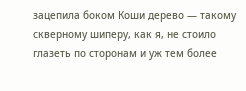зацепила боком Коши дерево — такому скверному шиперу, как я, не стоило глазеть по сторонам и уж тем более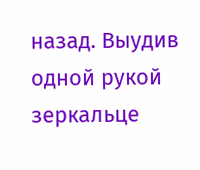назад. Выудив одной рукой зеркальце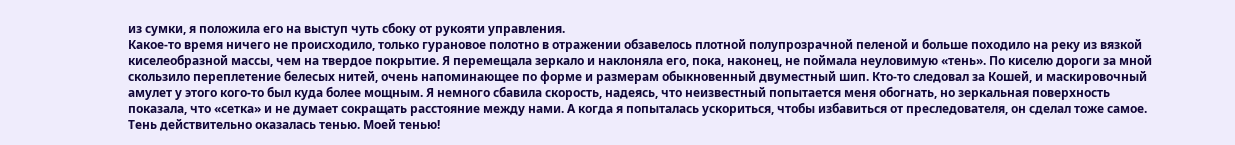из сумки, я положила его на выступ чуть сбоку от рукояти управления.
Какое-то время ничего не происходило, только гурановое полотно в отражении обзавелось плотной полупрозрачной пеленой и больше походило на реку из вязкой киселеобразной массы, чем на твердое покрытие. Я перемещала зеркало и наклоняла его, пока, наконец, не поймала неуловимую «тень». По киселю дороги за мной скользило переплетение белесых нитей, очень напоминающее по форме и размерам обыкновенный двуместный шип. Кто-то следовал за Кошей, и маскировочный амулет у этого кого-то был куда более мощным. Я немного сбавила скорость, надеясь, что неизвестный попытается меня обогнать, но зеркальная поверхность показала, что «сетка» и не думает сокращать расстояние между нами. А когда я попыталась ускориться, чтобы избавиться от преследователя, он сделал тоже самое. Тень действительно оказалась тенью. Моей тенью!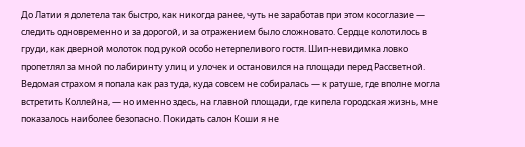До Латии я долетела так быстро, как никогда ранее, чуть не заработав при этом косоглазие — следить одновременно и за дорогой, и за отражением было сложновато. Сердце колотилось в груди, как дверной молоток под рукой особо нетерпеливого гостя. Шип-невидимка ловко пропетлял за мной по лабиринту улиц и улочек и остановился на площади перед Рассветной. Ведомая страхом я попала как раз туда, куда совсем не собиралась — к ратуше, где вполне могла встретить Коллейна, — но именно здесь, на главной площади, где кипела городская жизнь, мне показалось наиболее безопасно. Покидать салон Коши я не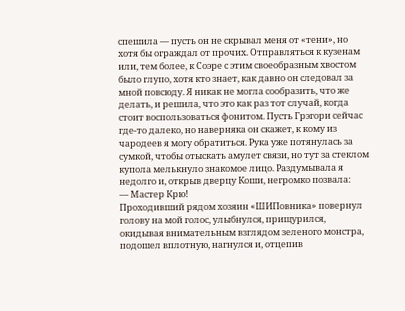спешила — пусть он не скрывал меня от «тени», но хотя бы ограждал от прочих. Отправляться к кузенам или, тем более, к Соэре с этим своеобразным хвостом было глупо, хотя кто знает, как давно он следовал за мной повсюду. Я никак не могла сообразить, что же делать, и решила, что это как раз тот случай, когда стоит воспользоваться фонитом. Пусть Грэгори сейчас где-то далеко, но наверняка он скажет, к кому из чародеев я могу обратиться. Рука уже потянулась за сумкой, чтобы отыскать амулет связи, но тут за стеклом купола мелькнуло знакомое лицо. Раздумывала я недолго и, открыв дверцу Коши, негромко позвала:
— Мастер Крю!
Проходивший рядом хозяин «ШИПовника» повернул голову на мой голос, улыбнулся, прищурился, окидывая внимательным взглядом зеленого монстра, подошел вплотную, нагнулся и, отцепив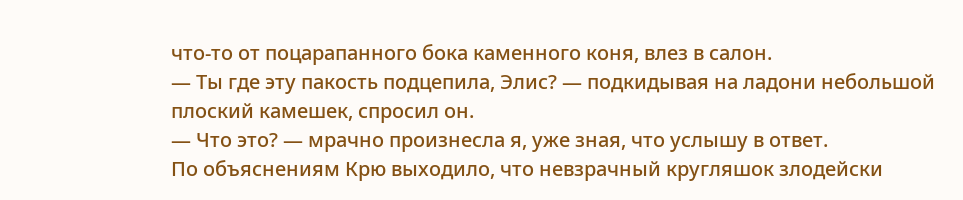что-то от поцарапанного бока каменного коня, влез в салон.
— Ты где эту пакость подцепила, Элис? — подкидывая на ладони небольшой плоский камешек, спросил он.
— Что это? — мрачно произнесла я, уже зная, что услышу в ответ.
По объяснениям Крю выходило, что невзрачный кругляшок злодейски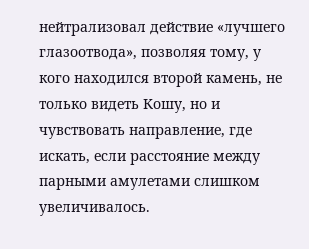нейтрализовал действие «лучшего глазоотвода», позволяя тому, у кого находился второй камень, не только видеть Кошу, но и чувствовать направление, где искать, если расстояние между парными амулетами слишком увеличивалось.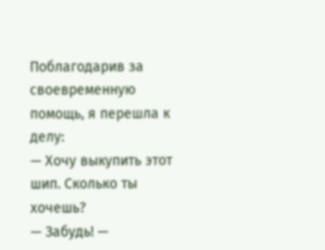Поблагодарив за своевременную помощь, я перешла к делу:
— Хочу выкупить этот шип. Сколько ты хочешь?
— Забудь! —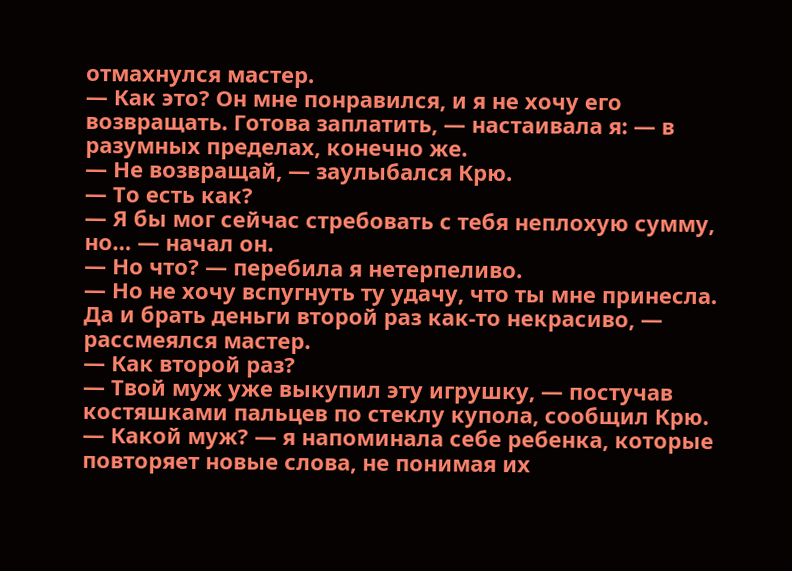отмахнулся мастер.
— Как это? Он мне понравился, и я не хочу его возвращать. Готова заплатить, — настаивала я: — в разумных пределах, конечно же.
— Не возвращай, — заулыбался Крю.
— То есть как?
— Я бы мог сейчас стребовать с тебя неплохую сумму, но… — начал он.
— Но что? — перебила я нетерпеливо.
— Но не хочу вспугнуть ту удачу, что ты мне принесла. Да и брать деньги второй раз как-то некрасиво, — рассмеялся мастер.
— Как второй раз?
— Твой муж уже выкупил эту игрушку, — постучав костяшками пальцев по стеклу купола, сообщил Крю.
— Какой муж? — я напоминала себе ребенка, которые повторяет новые слова, не понимая их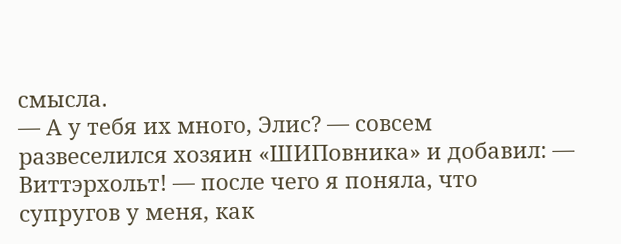смысла.
— А у тебя их много, Элис? — совсем развеселился хозяин «ШИПовника» и добавил: — Виттэрхольт! — после чего я поняла, что супругов у меня, как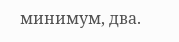минимум, два.